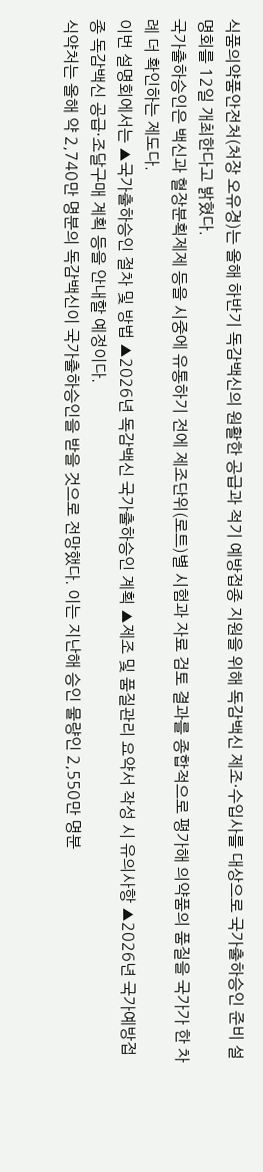식품의약품안전처(처장 오유경)는 올해 하반기 독감백신의 원활한 공급과 적기 예방접종 지원을 위해 독감백신 제조·수입사를 대상으로 국가출하승인 준비 설명회를 12일 개최한다고 밝혔다.
국가출하승인은 백신과 혈장분획제제 등을 시중에 유통하기 전에 제조단위(로트)별 시험과 자료 검토 결과를 종합적으로 평가해 의약품의 품질을 국가가 한 차례 더 확인하는 제도다.
이번 설명회에서는 ▲국가출하승인 절차 및 방법 ▲2026년 독감백신 국가출하승인 계획 ▲제조 및 품질관리 요약서 작성 시 유의사항 ▲2026년 국가예방접종 독감백신 공급·조달구매 계획 등을 안내할 예정이다.
식약처는 올해 약 2,740만 명분의 독감백신이 국가출하승인을 받을 것으로 전망했다. 이는 지난해 승인 물량인 2,550만 명분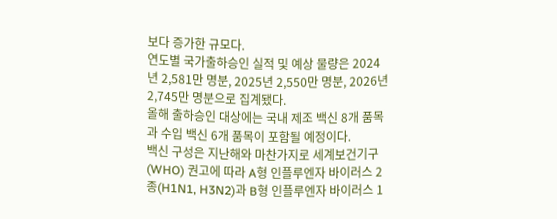보다 증가한 규모다.
연도별 국가출하승인 실적 및 예상 물량은 2024년 2,581만 명분, 2025년 2,550만 명분, 2026년 2,745만 명분으로 집계됐다.
올해 출하승인 대상에는 국내 제조 백신 8개 품목과 수입 백신 6개 품목이 포함될 예정이다.
백신 구성은 지난해와 마찬가지로 세계보건기구(WHO) 권고에 따라 A형 인플루엔자 바이러스 2종(H1N1, H3N2)과 B형 인플루엔자 바이러스 1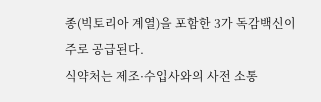종(빅토리아 계열)을 포함한 3가 독감백신이 주로 공급된다.
식약처는 제조·수입사와의 사전 소통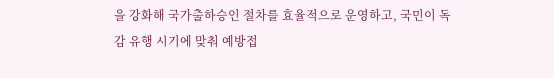을 강화해 국가출하승인 절차를 효율적으로 운영하고, 국민이 독감 유행 시기에 맞춰 예방접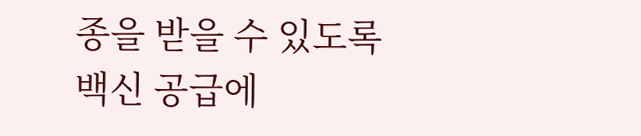종을 받을 수 있도록 백신 공급에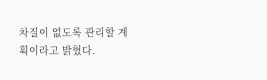차질이 없도록 관리할 계획이라고 밝혔다.